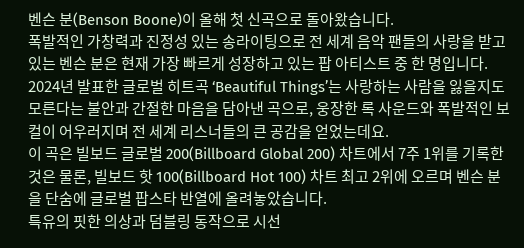벤슨 분(Benson Boone)이 올해 첫 신곡으로 돌아왔습니다.
폭발적인 가창력과 진정성 있는 송라이팅으로 전 세계 음악 팬들의 사랑을 받고 있는 벤슨 분은 현재 가장 빠르게 성장하고 있는 팝 아티스트 중 한 명입니다. 2024년 발표한 글로벌 히트곡 ‘Beautiful Things’는 사랑하는 사람을 잃을지도 모른다는 불안과 간절한 마음을 담아낸 곡으로, 웅장한 록 사운드와 폭발적인 보컬이 어우러지며 전 세계 리스너들의 큰 공감을 얻었는데요.
이 곡은 빌보드 글로벌 200(Billboard Global 200) 차트에서 7주 1위를 기록한 것은 물론, 빌보드 핫 100(Billboard Hot 100) 차트 최고 2위에 오르며 벤슨 분을 단숨에 글로벌 팝스타 반열에 올려놓았습니다.
특유의 핏한 의상과 덤블링 동작으로 시선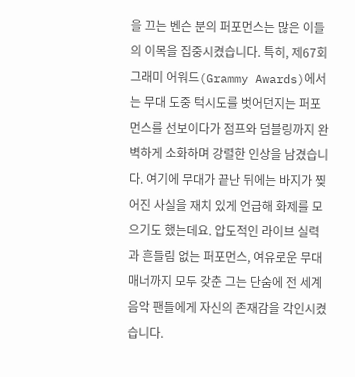을 끄는 벤슨 분의 퍼포먼스는 많은 이들의 이목을 집중시켰습니다. 특히, 제67회 그래미 어워드(Grammy Awards)에서는 무대 도중 턱시도를 벗어던지는 퍼포먼스를 선보이다가 점프와 덤블링까지 완벽하게 소화하며 강렬한 인상을 남겼습니다. 여기에 무대가 끝난 뒤에는 바지가 찢어진 사실을 재치 있게 언급해 화제를 모으기도 했는데요. 압도적인 라이브 실력과 흔들림 없는 퍼포먼스, 여유로운 무대 매너까지 모두 갖춘 그는 단숨에 전 세계 음악 팬들에게 자신의 존재감을 각인시켰습니다.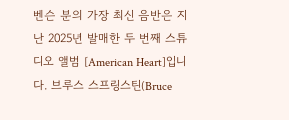벤슨 분의 가장 최신 음반은 지난 2025년 발매한 두 번째 스튜디오 앨범 [American Heart]입니다. 브루스 스프링스틴(Bruce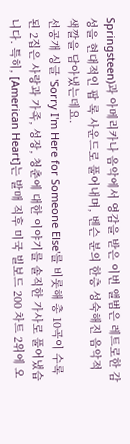Springsteen)과 아메리카나 음악에서 영감을 받은 이번 앨범은 레트로한 감성을 현대적인 팝 록 사운드로 풀어내며, 벤슨 분의 한층 성숙해진 음악적 색깔을 담아냈는데요.
선공개 싱글 'Sorry I'm Here for Someone Else'를 비롯해 총 10곡이 수록된 2집은 사랑과 가족, 성장, 청춘에 대한 이야기를 솔직한 가사로 풀어냈습니다. 특히, [American Heart]는 발매 직후 미국 빌보드 200 차트 2위에 오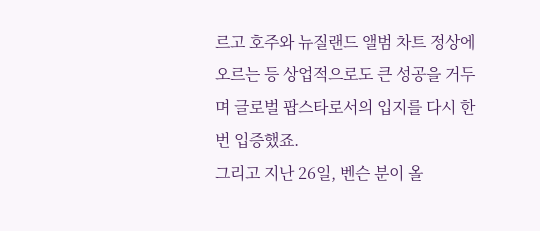르고 호주와 뉴질랜드 앨범 차트 정상에 오르는 등 상업적으로도 큰 성공을 거두며 글로벌 팝스타로서의 입지를 다시 한번 입증했죠.
그리고 지난 26일, 벤슨 분이 올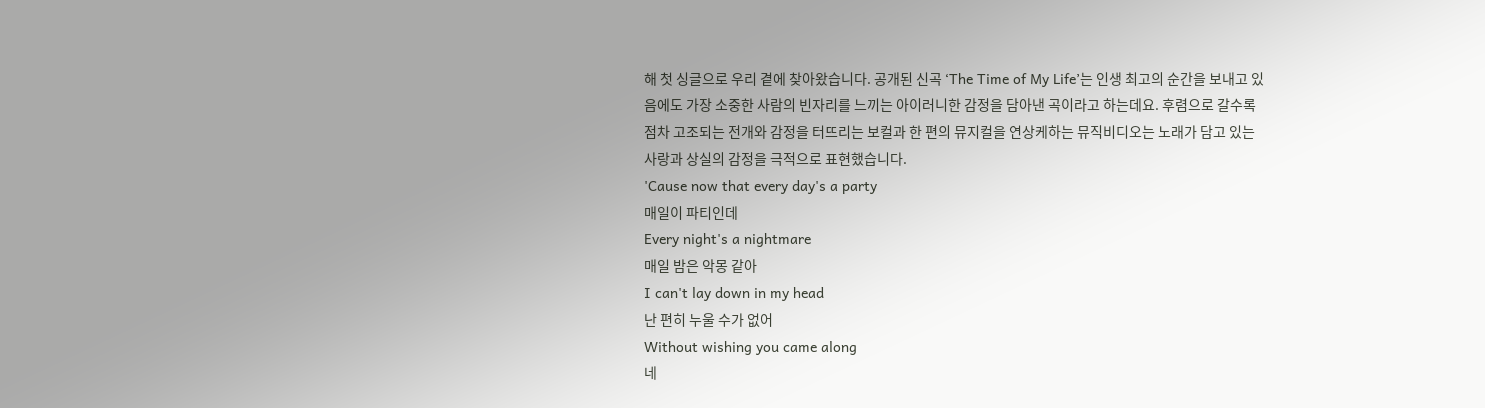해 첫 싱글으로 우리 곁에 찾아왔습니다. 공개된 신곡 ‘The Time of My Life’는 인생 최고의 순간을 보내고 있음에도 가장 소중한 사람의 빈자리를 느끼는 아이러니한 감정을 담아낸 곡이라고 하는데요. 후렴으로 갈수록 점차 고조되는 전개와 감정을 터뜨리는 보컬과 한 편의 뮤지컬을 연상케하는 뮤직비디오는 노래가 담고 있는 사랑과 상실의 감정을 극적으로 표현했습니다.
'Cause now that every day's a party
매일이 파티인데
Every night's a nightmare
매일 밤은 악몽 같아
I can't lay down in my head
난 편히 누울 수가 없어
Without wishing you came along
네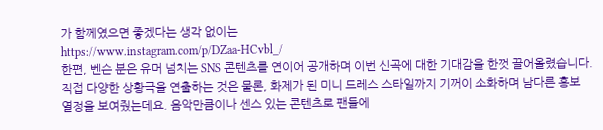가 함께였으면 좋겠다는 생각 없이는
https://www.instagram.com/p/DZaa-HCvbl_/
한편, 벤슨 분은 유머 넘치는 SNS 콘텐츠를 연이어 공개하며 이번 신곡에 대한 기대감을 한껏 끌어올렸습니다. 직접 다양한 상황극을 연출하는 것은 물론, 화제가 된 미니 드레스 스타일까지 기꺼이 소화하며 남다른 홍보 열정을 보여줬는데요. 음악만큼이나 센스 있는 콘텐츠로 팬들에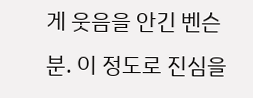게 웃음을 안긴 벤슨 분. 이 정도로 진심을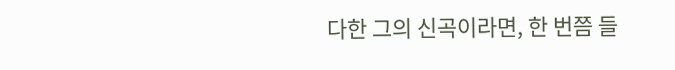다한 그의 신곡이라면, 한 번쯤 들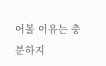어볼 이유는 충분하지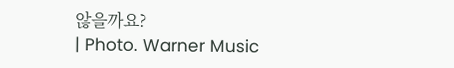않을까요?
| Photo. Warner Music